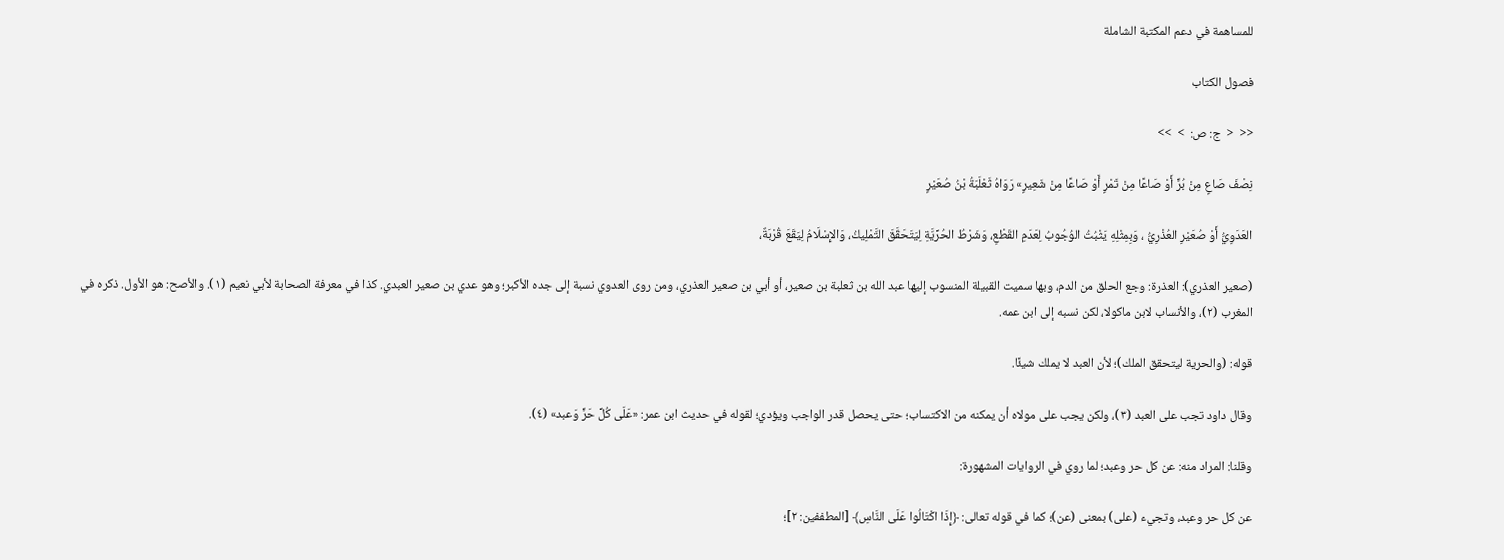للمساهمة في دعم المكتبة الشاملة

فصول الكتاب

<<  <  ج: ص:  >  >>

نِصْفَ صَاعٍ مِنْ بُرٍّ أَوْ صَاعًا مِنْ تَمْرٍ أَوْ صَاعًا مِنْ شَعِيرٍ» رَوَاهُ ثَعْلَبَةُ بْنُ صُعَيْرٍ

العَدَوِيُّ أَوْ صُعَيْرِ العُذْرِيُّ ، وَبِمِثْلِهِ يَثْبُتُ الوُجُوبُ لِعَدَمِ القَطْعِ، وَشَرْطُ الحُرِّيَّةِ لِيَتَحَقَّقَ التَّمْلِيكُ، وَالإِسْلَامُ لِيَقَعَ قُرْبَةٌ،

(صعير العذري): العذرة: وجع الحلق من الدم، وبها سميت القبيلة المنسوب إليها عبد الله بن ثعلبة بن صعير، أو أبي بن صعير العذري، ومن روى العدوي نسبة إلى جده الأكبر؛ وهو عدي بن صعير العبدي. كذا في معرفة الصحابة لأبي نعيم (١). والأصح: هو الأول. ذكره في المغرب (٢)، والأنساب لابن ماكولا، لكن نسبه إلى ابن عمه.

قوله: (والحرية ليتحقق الملك)؛ لأن العبد لا يملك شيئًا.

وقال داود تجب على العبد (٣)، ولكن يجب على مولاه أن يمكنه من الاكتساب؛ حتى يحصل قدر الواجب ويؤدي؛ لقوله في حديث ابن عمر: «عَلَى كُلِّ حَرٍّ وَعبد» (٤).

وقلنا: المراد منه: عن كل حر وعبد؛ لما روي في الروايات المشهورة:

عن كل حر وعبد، وتجيء (على) بمعنى (عن)؛ كما في قوله تعالى: ﴿إِذَا اكْتَالُوا عَلَى النَّاسِ﴾ [المطففين: ٢]؛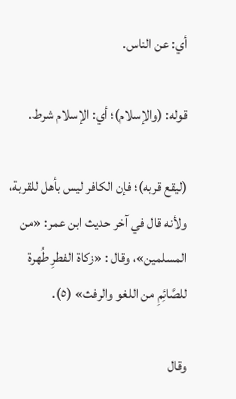أي: عن الناس.

قوله: (والإسلام)؛ أي: الإسلام شرط.

(ليقع قربه)؛ فإن الكافر ليس بأهل للقربة، ولأنه قال في آخر حديث ابن عمر: «من المسلمين»، وقال : «زكاة الفطرِ طُهرة للصَّائِمِ من اللغو والرفث» (٥).

وقال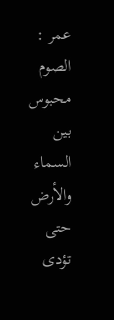عمر : الصوم محبوس بين السماء والأرض حتى تؤدى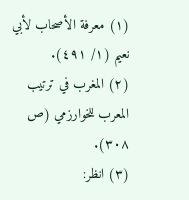(١) معرفة الأصحاب لأبي نعيم (١/ ٤٩١).
(٢) المغرب في ترتيب المعرب للخوارزمي (ص ٣٠٨).
(٣) انظر: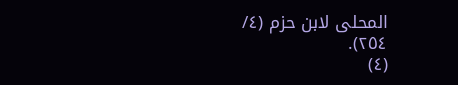المحلى لابن حزم (٤/ ٢٥٤).
(٤)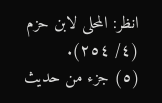انظر: المحلى لابن حزم (٤/ ٢٥٤).
(٥) جزء من حديث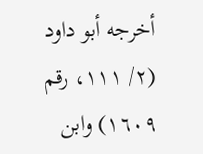أخرجه أبو داود (٢/ ١١١، رقم ١٦٠٩) وابن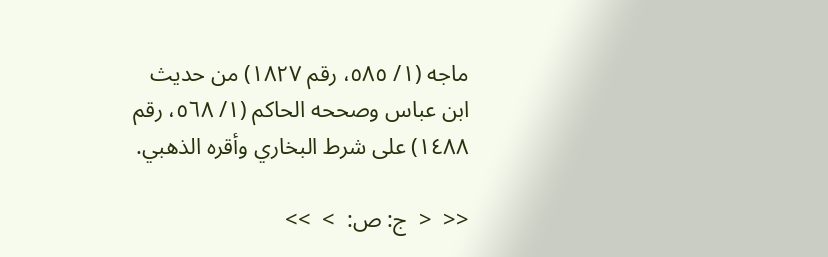ماجه (١/ ٥٨٥، رقم ١٨٢٧) من حديث ابن عباس وصححه الحاكم (١/ ٥٦٨، رقم ١٤٨٨) على شرط البخاري وأقره الذهبي.

<<  <  ج: ص:  >  >>